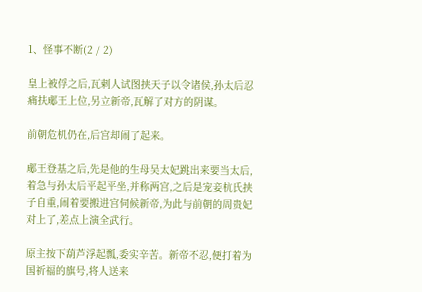1、怪事不断(2 / 2)

皇上被俘之后,瓦剌人试图挟天子以令诸侯,孙太后忍痛扶郕王上位,另立新帝,瓦解了对方的阴谋。

前朝危机仍在,后宫却闹了起来。

郕王登基之后,先是他的生母吴太妃跳出来要当太后,着急与孙太后平起平坐,并称两宫,之后是宠妾杭氏挟子自重,闹着要搬进宫伺候新帝,为此与前朝的周贵妃对上了,差点上演全武行。

原主按下葫芦浮起瓢,委实辛苦。新帝不忍,便打着为国祈福的旗号,将人送来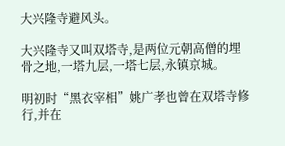大兴隆寺避风头。

大兴隆寺又叫双塔寺,是两位元朝高僧的埋骨之地,一塔九层,一塔七层,永镇京城。

明初时“黑衣宰相”姚广孝也曾在双塔寺修行,并在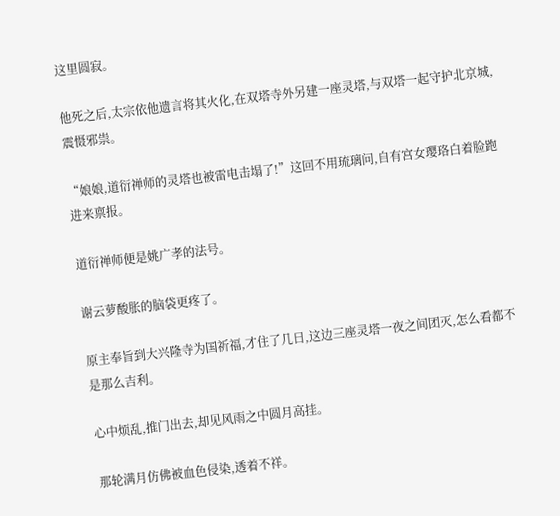这里圆寂。

他死之后,太宗依他遗言将其火化,在双塔寺外另建一座灵塔,与双塔一起守护北京城,震慑邪祟。

“娘娘,道衍禅师的灵塔也被雷电击塌了!”这回不用琉璃问,自有宫女璎珞白着脸跑进来禀报。

道衍禅师便是姚广孝的法号。

谢云萝酸胀的脑袋更疼了。

原主奉旨到大兴隆寺为国祈福,才住了几日,这边三座灵塔一夜之间团灭,怎么看都不是那么吉利。

心中烦乱,推门出去,却见风雨之中圆月高挂。

那轮满月仿佛被血色侵染,透着不祥。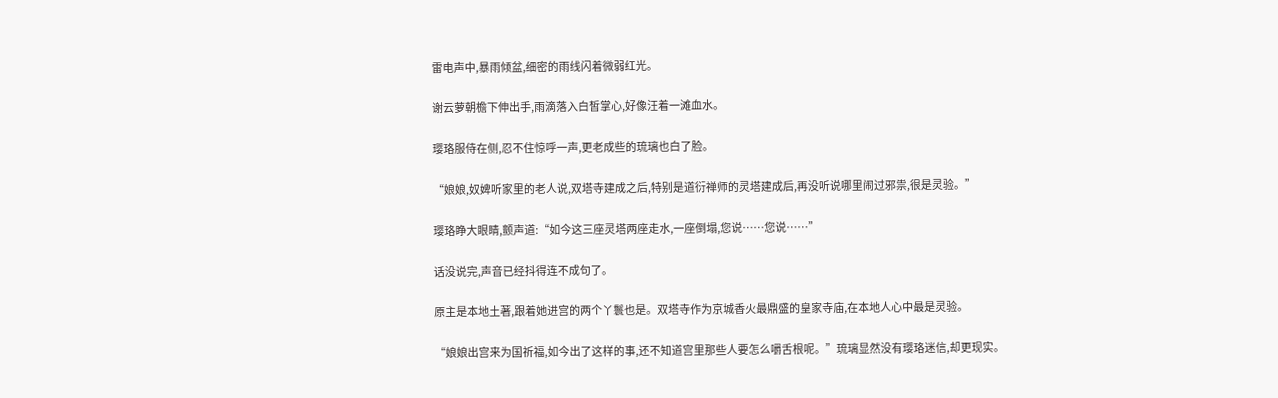雷电声中,暴雨倾盆,细密的雨线闪着微弱红光。

谢云萝朝檐下伸出手,雨滴落入白皙掌心,好像汪着一滩血水。

璎珞服侍在侧,忍不住惊呼一声,更老成些的琉璃也白了脸。

“娘娘,奴婢听家里的老人说,双塔寺建成之后,特别是道衍禅师的灵塔建成后,再没听说哪里闹过邪祟,很是灵验。”

璎珞睁大眼睛,颤声道:“如今这三座灵塔两座走水,一座倒塌,您说……您说……”

话没说完,声音已经抖得连不成句了。

原主是本地土著,跟着她进宫的两个丫鬟也是。双塔寺作为京城香火最鼎盛的皇家寺庙,在本地人心中最是灵验。

“娘娘出宫来为国祈福,如今出了这样的事,还不知道宫里那些人要怎么嚼舌根呢。”琉璃显然没有璎珞迷信,却更现实。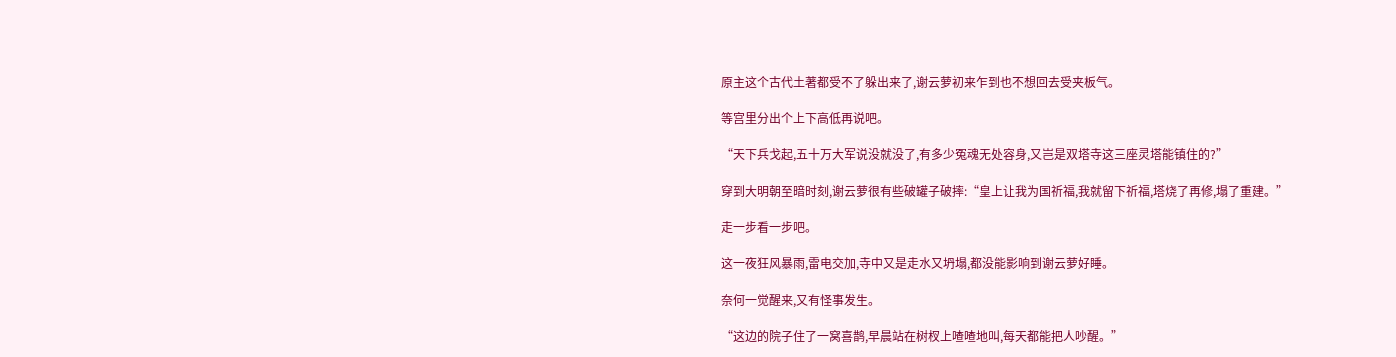原主这个古代土著都受不了躲出来了,谢云萝初来乍到也不想回去受夹板气。

等宫里分出个上下高低再说吧。

“天下兵戈起,五十万大军说没就没了,有多少冤魂无处容身,又岂是双塔寺这三座灵塔能镇住的?”

穿到大明朝至暗时刻,谢云萝很有些破罐子破摔:“皇上让我为国祈福,我就留下祈福,塔烧了再修,塌了重建。”

走一步看一步吧。

这一夜狂风暴雨,雷电交加,寺中又是走水又坍塌,都没能影响到谢云萝好睡。

奈何一觉醒来,又有怪事发生。

“这边的院子住了一窝喜鹊,早晨站在树杈上喳喳地叫,每天都能把人吵醒。”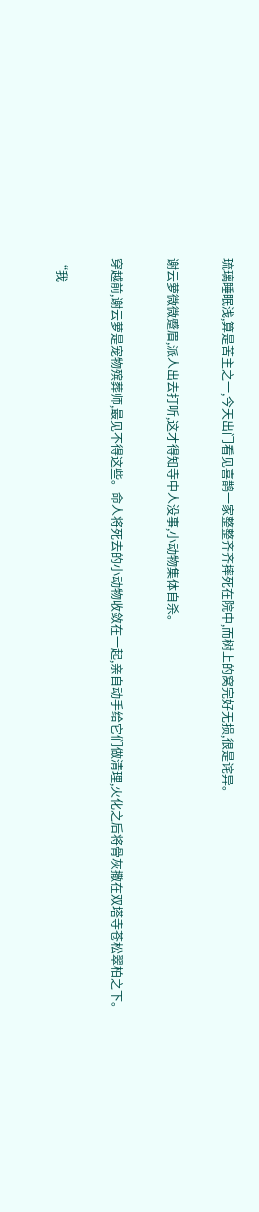琉璃睡眠浅,算是苦主之一,今天出门看见喜鹊一家整整齐齐摔死在院中,而树上的窝完好无损,很是诧异。

谢云萝微微蹙眉,派人出去打听,这才得知寺中人没事,小动物集体自杀。

穿越前,谢云萝是宠物殡葬师,最见不得这些。命人将死去的小动物收敛在一起,亲自动手给它们做清理,火化之后将骨灰撒在双塔寺苍松翠柏之下。

“我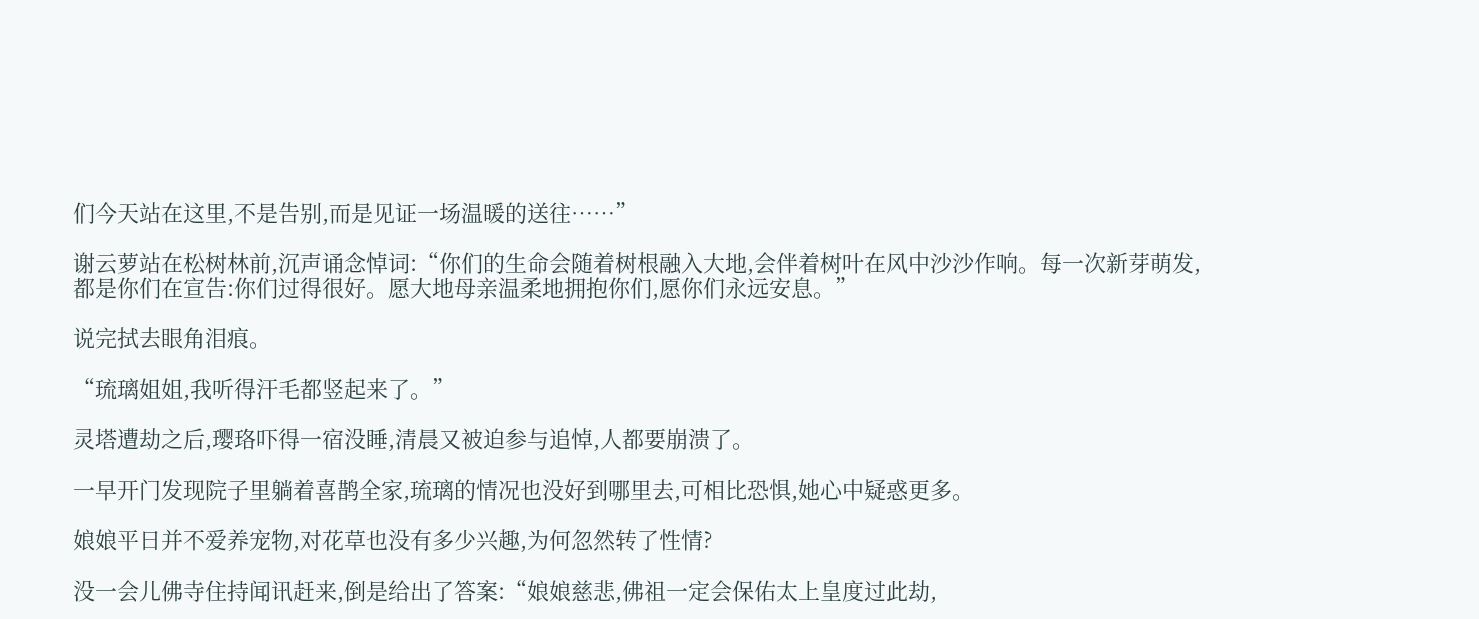们今天站在这里,不是告别,而是见证一场温暖的送往……”

谢云萝站在松树林前,沉声诵念悼词:“你们的生命会随着树根融入大地,会伴着树叶在风中沙沙作响。每一次新芽萌发,都是你们在宣告:你们过得很好。愿大地母亲温柔地拥抱你们,愿你们永远安息。”

说完拭去眼角泪痕。

“琉璃姐姐,我听得汗毛都竖起来了。”

灵塔遭劫之后,璎珞吓得一宿没睡,清晨又被迫参与追悼,人都要崩溃了。

一早开门发现院子里躺着喜鹊全家,琉璃的情况也没好到哪里去,可相比恐惧,她心中疑惑更多。

娘娘平日并不爱养宠物,对花草也没有多少兴趣,为何忽然转了性情?

没一会儿佛寺住持闻讯赶来,倒是给出了答案:“娘娘慈悲,佛祖一定会保佑太上皇度过此劫,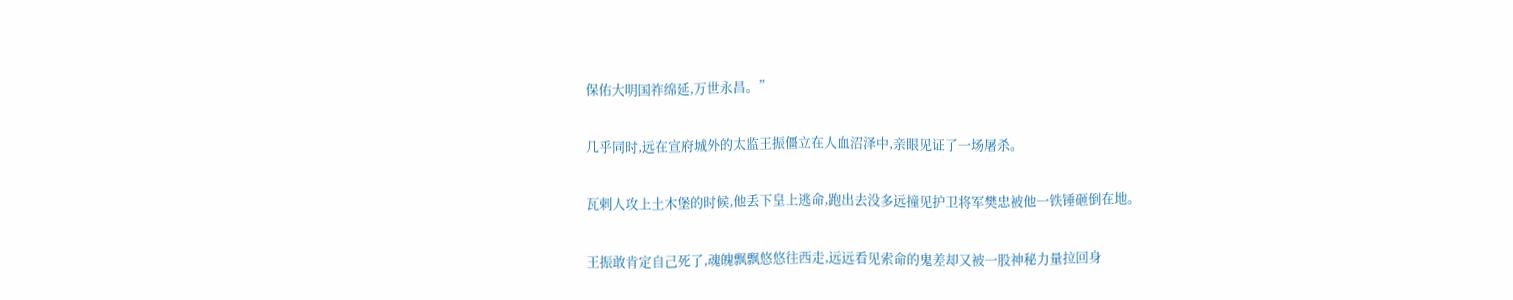保佑大明国祚绵延,万世永昌。”

几乎同时,远在宣府城外的太监王振僵立在人血沼泽中,亲眼见证了一场屠杀。

瓦剌人攻上土木堡的时候,他丢下皇上逃命,跑出去没多远撞见护卫将军樊忠被他一铁锤砸倒在地。

王振敢肯定自己死了,魂魄飘飘悠悠往西走,远远看见索命的鬼差却又被一股神秘力量拉回身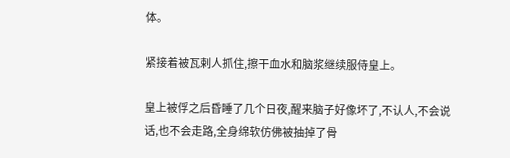体。

紧接着被瓦剌人抓住,擦干血水和脑浆继续服侍皇上。

皇上被俘之后昏睡了几个日夜,醒来脑子好像坏了,不认人,不会说话,也不会走路,全身绵软仿佛被抽掉了骨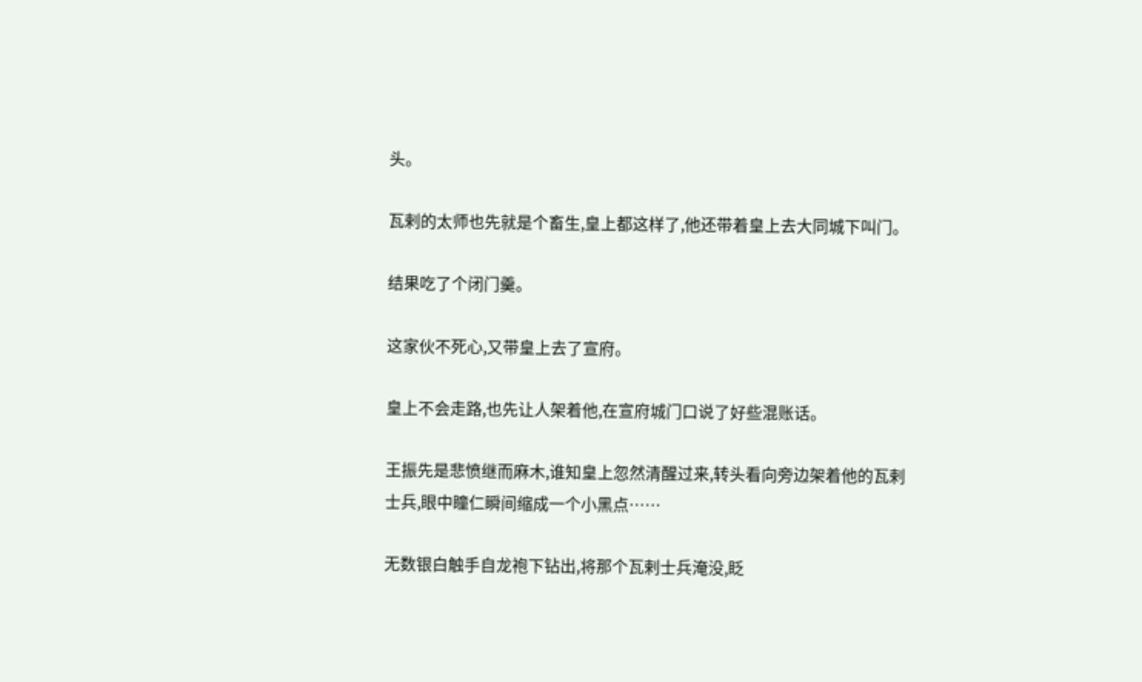头。

瓦剌的太师也先就是个畜生,皇上都这样了,他还带着皇上去大同城下叫门。

结果吃了个闭门羹。

这家伙不死心,又带皇上去了宣府。

皇上不会走路,也先让人架着他,在宣府城门口说了好些混账话。

王振先是悲愤继而麻木,谁知皇上忽然清醒过来,转头看向旁边架着他的瓦剌士兵,眼中瞳仁瞬间缩成一个小黑点……

无数银白触手自龙袍下钻出,将那个瓦剌士兵淹没,眨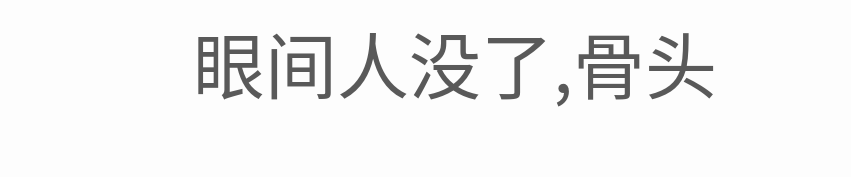眼间人没了,骨头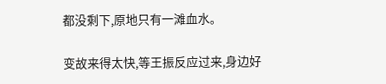都没剩下,原地只有一滩血水。

变故来得太快,等王振反应过来,身边好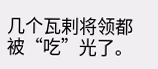几个瓦剌将领都被“吃”光了。